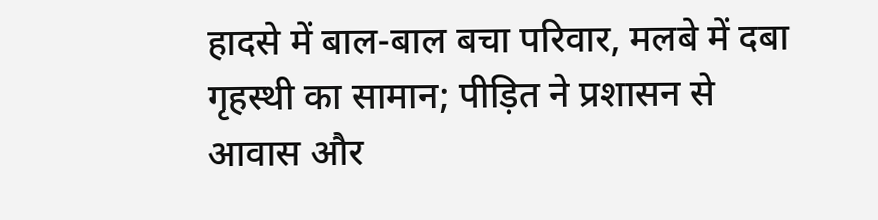हादसे में बाल-बाल बचा परिवार, मलबे में दबा गृहस्थी का सामान; पीड़ित ने प्रशासन से आवास और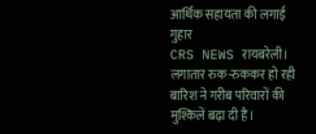आर्थिक सहायता की लगाई गुहार
CRS NEWS रायबरेली। लगातार रुक-रुककर हो रही बारिश ने गरीब परिवारों की मुश्किलें बढ़ा दी हैं।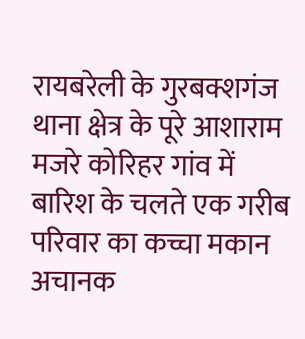रायबरेली के गुरबक्शगंज थाना क्षेत्र के पूरे आशाराम मजरे कोरिहर गांव में बारिश के चलते एक गरीब परिवार का कच्चा मकान अचानक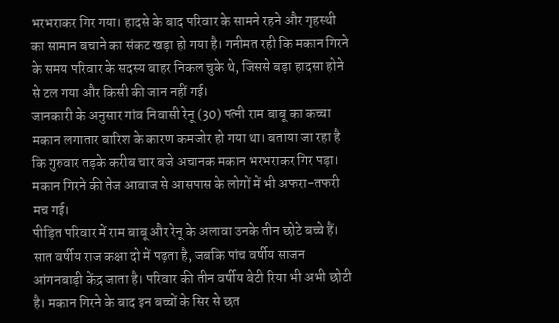भरभराकर गिर गया। हादसे के बाद परिवार के सामने रहने और गृहस्थी का सामान बचाने का संकट खड़ा हो गया है। गनीमत रही कि मकान गिरने के समय परिवार के सदस्य बाहर निकल चुके थे, जिससे बड़ा हादसा होने से टल गया और किसी की जान नहीं गई।
जानकारी के अनुसार गांव निवासी रेनू (30) पत्नी राम बाबू का कच्चा मकान लगातार बारिश के कारण कमजोर हो गया था। बताया जा रहा है कि गुरुवार तड़के करीब चार बजे अचानक मकान भरभराकर गिर पड़ा। मकान गिरने की तेज आवाज से आसपास के लोगों में भी अफरा-तफरी मच गई।
पीड़ित परिवार में राम बाबू और रेनू के अलावा उनके तीन छोटे बच्चे हैं। सात वर्षीय राज कक्षा दो में पढ़ता है, जबकि पांच वर्षीय साजन आंगनबाड़ी केंद्र जाता है। परिवार की तीन वर्षीय बेटी रिया भी अभी छोटी है। मकान गिरने के बाद इन बच्चों के सिर से छत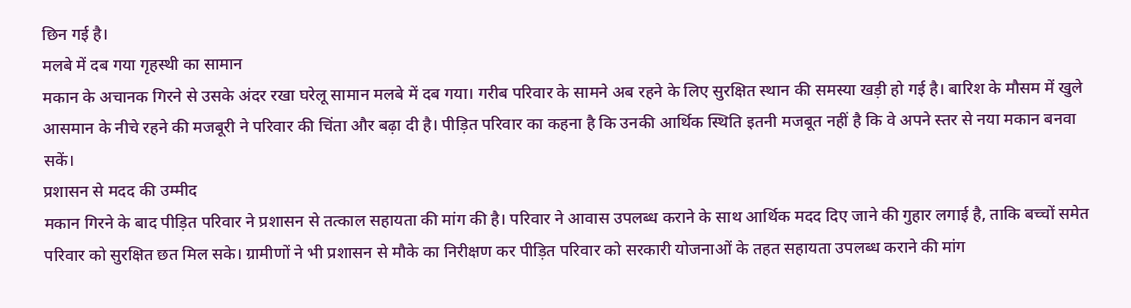छिन गई है।
मलबे में दब गया गृहस्थी का सामान
मकान के अचानक गिरने से उसके अंदर रखा घरेलू सामान मलबे में दब गया। गरीब परिवार के सामने अब रहने के लिए सुरक्षित स्थान की समस्या खड़ी हो गई है। बारिश के मौसम में खुले आसमान के नीचे रहने की मजबूरी ने परिवार की चिंता और बढ़ा दी है। पीड़ित परिवार का कहना है कि उनकी आर्थिक स्थिति इतनी मजबूत नहीं है कि वे अपने स्तर से नया मकान बनवा सकें।
प्रशासन से मदद की उम्मीद
मकान गिरने के बाद पीड़ित परिवार ने प्रशासन से तत्काल सहायता की मांग की है। परिवार ने आवास उपलब्ध कराने के साथ आर्थिक मदद दिए जाने की गुहार लगाई है, ताकि बच्चों समेत परिवार को सुरक्षित छत मिल सके। ग्रामीणों ने भी प्रशासन से मौके का निरीक्षण कर पीड़ित परिवार को सरकारी योजनाओं के तहत सहायता उपलब्ध कराने की मांग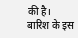की है।
बारिश के इस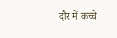दौर में कच्चे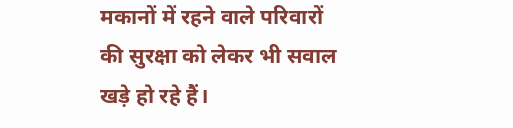मकानों में रहने वाले परिवारों की सुरक्षा को लेकर भी सवाल खड़े हो रहे हैं।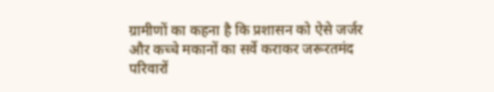ग्रामीणों का कहना है कि प्रशासन को ऐसे जर्जर और कच्चे मकानों का सर्वे कराकर जरूरतमंद परिवारों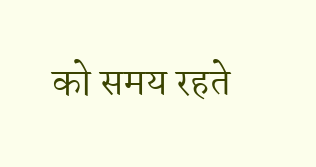को समय रहते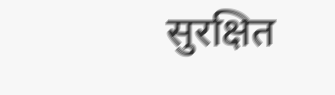सुरक्षित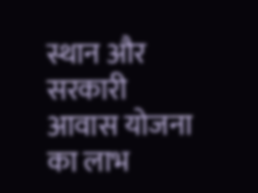स्थान और सरकारी आवास योजना का लाभ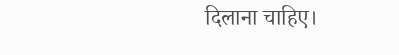दिलाना चाहिए।